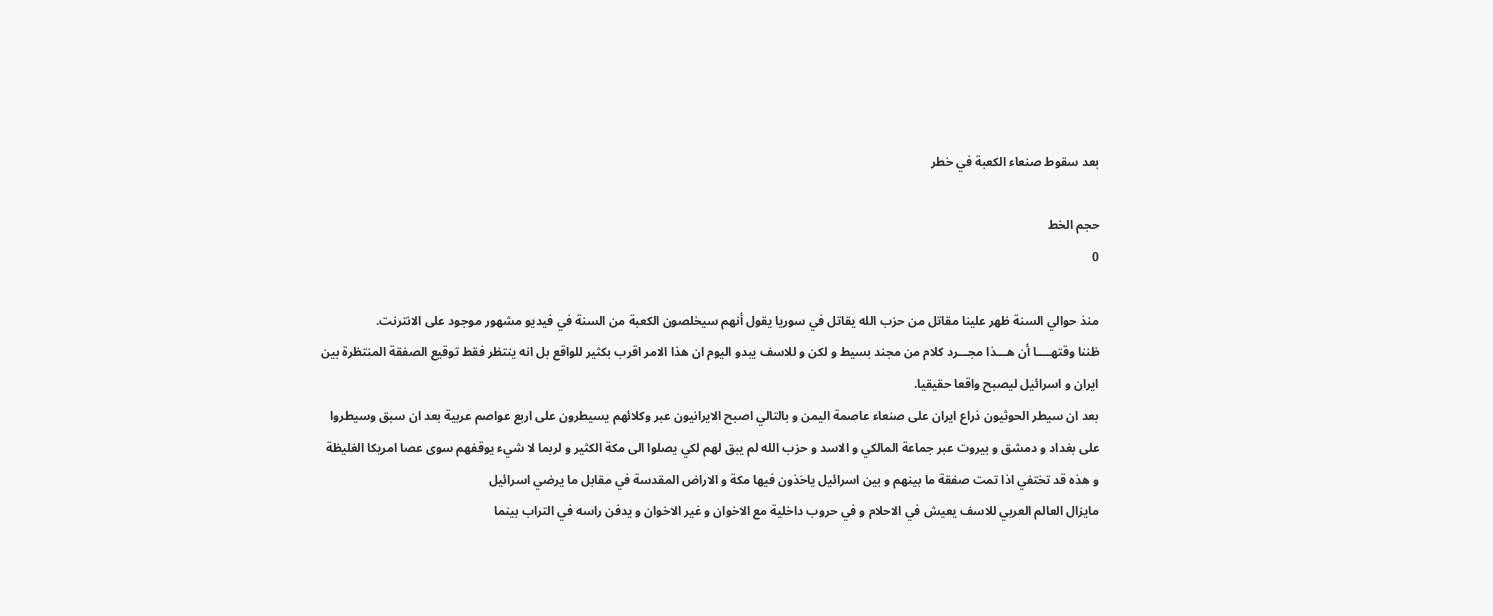بعد سقوط صنعاء الكعبة في خطر

حجم الخط
0

منذ حوالي السنة ظهر علينا مقاتل من حزب الله يقاتل في سوريا يقول أنهم سيخلصون الكعبة من السنة في فيديو مشهور موجود على الانترنت.
ظننا وقتهــــا أن هـــذا مجـــرد كلام من مجند بسيط و لكن و للاسف يبدو اليوم ان هذا الامر اقرب بكثير للواقع بل انه ينتظر فقط توقيع الصفقة المنتظرة بين ايران و اسرائيل ليصبح واقعا حقيقيا.
بعد ان سيطر الحوثيون ذراع ايران على صنعاء عاصمة اليمن و بالتالي اصبح الايرانيون عبر وكلائهم يسيطرون على اربع عواصم عربية بعد ان سبق وسيطروا على بغداد و دمشق و بيروت عبر جماعة المالكي و الاسد و حزب الله لم يبق لهم لكي يصلوا الى مكة الكثير و لربما لا شيء يوقفهم سوى عصا امريكا الغليظة و هذه قد تختفي اذا تمت صفقة ما بينهم و بين اسرائيل ياخذون فيها مكة و الاراض المقدسة في مقابل ما يرضي اسرائيل
مايزال العالم العربي للاسف يعيش في الاحلام و في حروب داخلية مع الاخوان و غير الاخوان و يدفن راسه في التراب بينما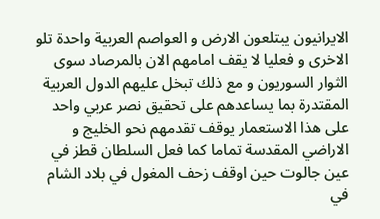الايرانيون يبتلعون الارض و العواصم العربية واحدة تلو الاخرى و فعليا لا يقف امامهم الان بالمرصاد سوى الثوار السوريون و مع ذلك تبخل عليهم الدول العربية المقتدرة بما يساعدهم على تحقيق نصر عربي واحد على هذا الاستعمار يوقف تقدمهم نحو الخليج و الاراضي المقدسة تماما كما فعل السلطان قطز في عين جالوت حين اوقف زحف المغول في بلاد الشام في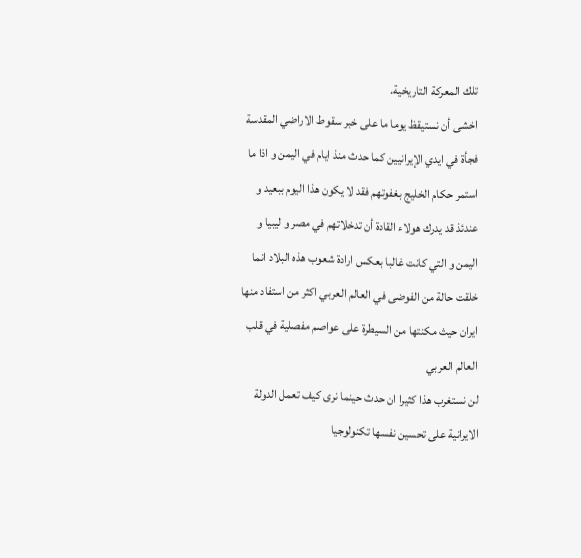تلك المعركة التاريخية.
اخشى أن نستيقظ يوما ما على خبر سقوط الاراضي المقدسة فجأة في ايدي الإيرانيين كما حدث منذ ايام في اليمن و اذا ما استمر حكام الخليج بغفوتهم فقد لا يكون هذا اليوم ببعيد و عندئذ قد يدرك هولاء القادة أن تدخلاتهم في مصر و ليبيا و اليمن و التي كانت غالبا بعكس ارادة شعوب هذه البلاد انما خلقت حالة من الفوضى في العالم العربي اكثر من استفاد منها ايران حيث مكنتها من السيطرة على عواصم مفصلية في قلب العالم العربي
لن نستغرب هذا كثيرا ان حدث حينما نرى كيف تعمل الدولة الايرانية على تحسين نفسها تكنولوجيا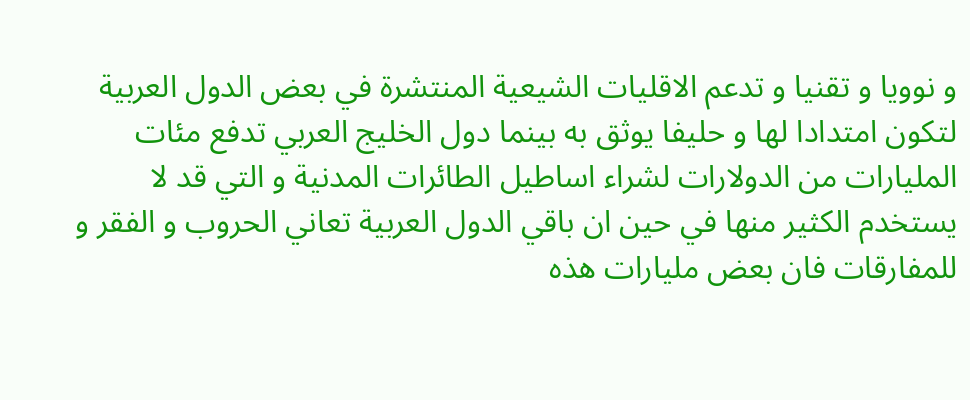و نوويا و تقنيا و تدعم الاقليات الشيعية المنتشرة في بعض الدول العربية لتكون امتدادا لها و حليفا يوثق به بينما دول الخليج العربي تدفع مئات المليارات من الدولارات لشراء اساطيل الطائرات المدنية و التي قد لا يستخدم الكثير منها في حين ان باقي الدول العربية تعاني الحروب و الفقر و للمفارقات فان بعض مليارات هذه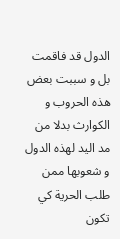الدول قد فاقمت بل و سببت بعض هذه الحروب و الكوارث بدلا من مد اليد لهذه الدول و شعوبها ممن طلب الحرية كي تكون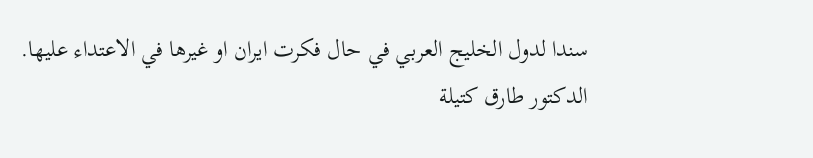سندا لدول الخليج العربي في حال فكرت ايران او غيرها في الاعتداء عليها.
الدكتور طارق كتيلة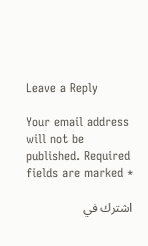Leave a Reply

Your email address will not be published. Required fields are marked *

اشترك في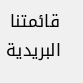قائمتنا البريدية